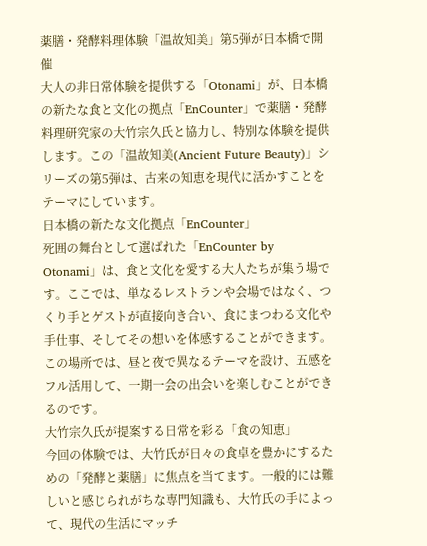薬膳・発酵料理体験「温故知美」第5弾が日本橋で開催
大人の非日常体験を提供する「Otonami」が、日本橋の新たな食と文化の拠点「EnCounter」で薬膳・発酵料理研究家の大竹宗久氏と協力し、特別な体験を提供します。この「温故知美(Ancient Future Beauty)」シリーズの第5弾は、古来の知恵を現代に活かすことをテーマにしています。
日本橋の新たな文化拠点「EnCounter」
死囲の舞台として選ばれた「EnCounter by Otonami」は、食と文化を愛する大人たちが集う場です。ここでは、単なるレストランや会場ではなく、つくり手とゲストが直接向き合い、食にまつわる文化や手仕事、そしてその想いを体感することができます。この場所では、昼と夜で異なるテーマを設け、五感をフル活用して、一期一会の出会いを楽しむことができるのです。
大竹宗久氏が提案する日常を彩る「食の知恵」
今回の体験では、大竹氏が日々の食卓を豊かにするための「発酵と薬膳」に焦点を当てます。一般的には難しいと感じられがちな専門知識も、大竹氏の手によって、現代の生活にマッチ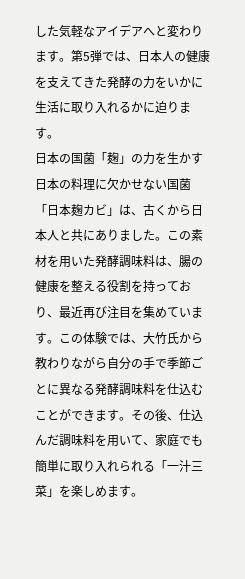した気軽なアイデアへと変わります。第5弾では、日本人の健康を支えてきた発酵の力をいかに生活に取り入れるかに迫ります。
日本の国菌「麹」の力を生かす
日本の料理に欠かせない国菌「日本麹カビ」は、古くから日本人と共にありました。この素材を用いた発酵調味料は、腸の健康を整える役割を持っており、最近再び注目を集めています。この体験では、大竹氏から教わりながら自分の手で季節ごとに異なる発酵調味料を仕込むことができます。その後、仕込んだ調味料を用いて、家庭でも簡単に取り入れられる「一汁三菜」を楽しめます。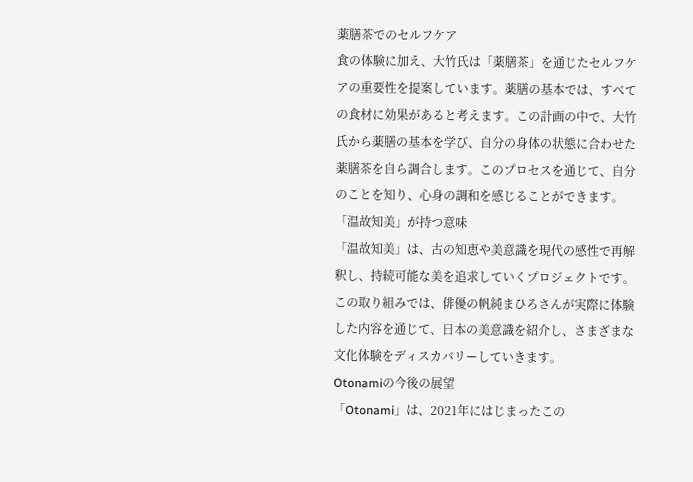薬膳茶でのセルフケア
食の体験に加え、大竹氏は「薬膳茶」を通じたセルフケアの重要性を提案しています。薬膳の基本では、すべての食材に効果があると考えます。この計画の中で、大竹氏から薬膳の基本を学び、自分の身体の状態に合わせた薬膳茶を自ら調合します。このプロセスを通じて、自分のことを知り、心身の調和を感じることができます。
「温故知美」が持つ意味
「温故知美」は、古の知恵や美意識を現代の感性で再解釈し、持続可能な美を追求していくプロジェクトです。この取り組みでは、俳優の帆純まひろさんが実際に体験した内容を通じて、日本の美意識を紹介し、さまざまな文化体験をディスカバリーしていきます。
Otonamiの今後の展望
「Otonami」は、2021年にはじまったこの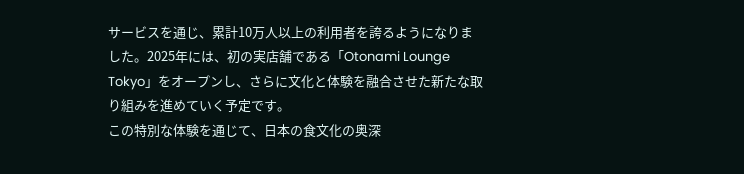サービスを通じ、累計10万人以上の利用者を誇るようになりました。2025年には、初の実店舗である「Otonami Lounge Tokyo」をオープンし、さらに文化と体験を融合させた新たな取り組みを進めていく予定です。
この特別な体験を通じて、日本の食文化の奥深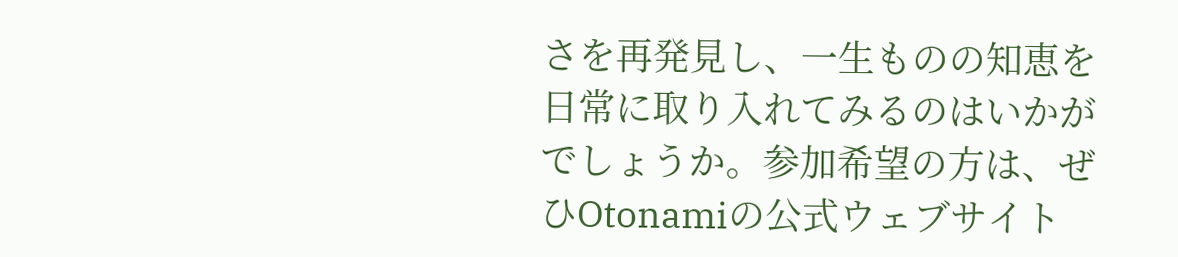さを再発見し、一生ものの知恵を日常に取り入れてみるのはいかがでしょうか。参加希望の方は、ぜひOtonamiの公式ウェブサイト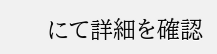にて詳細を確認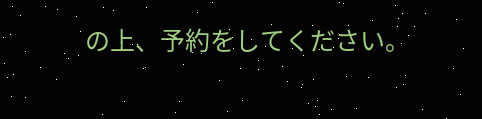の上、予約をしてください。